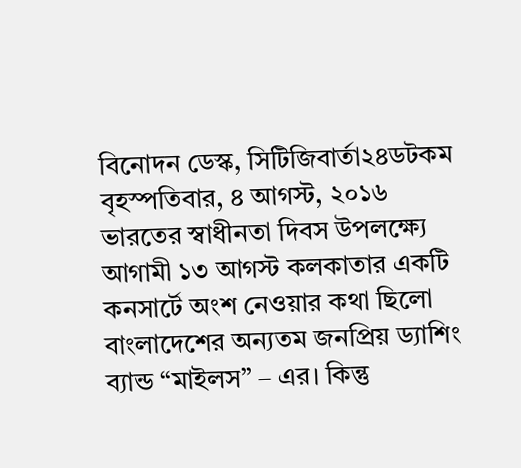বিনোদন ডেস্ক, সিটিজিবার্তা২৪ডটকম
বৃহস্পতিবার, ৪ আগস্ট, ২০১৬
ভারতের স্বাধীনতা দিবস উপলক্ষ্যে আগামী ১৩ আগস্ট কলকাতার একটি কনসার্টে অংশ নেওয়ার কথা ছিলো বাংলাদেশের অন্যতম জনপ্রিয় ড্যাশিং ব্যান্ড “মাইলস” – এর। কিন্তু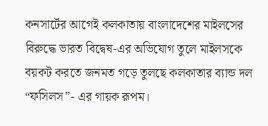কনসার্টের আগেই কলকাতায় বাংলাদেশের মাইলসের বিরুদ্ধে ভারত বিদ্বেষ-এর অভিযোগ তুলে মাইলসকে বয়কট করতে জনমত গড়ে তুলছে কলকাতার ব্যান্ড দল “ফসিলস”- এর গায়ক রূপম।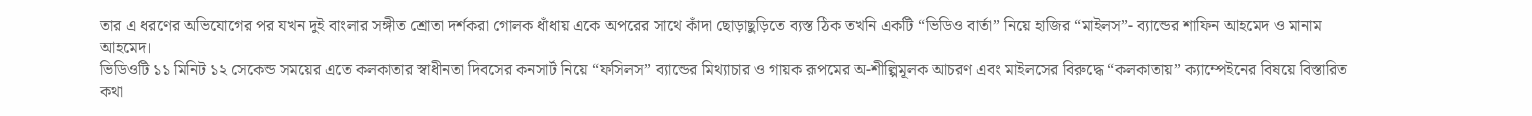তার এ ধরণের অভিযোগের পর যখন দুই বাংলার সঙ্গীত শ্রোতা দর্শকরা গোলক ধাঁধায় একে অপরের সাথে কাঁদা ছোড়াছুড়িতে ব্যস্ত ঠিক তখনি একটি “ভিডিও বার্তা” নিয়ে হাজির “মাইলস”- ব্যান্ডের শাফিন আহমেদ ও মানাম আহমেদ।
ভিডিওটি ১১ মিনিট ১২ সেকেন্ড সময়ের এতে কলকাতার স্বাধীনতা দিবসের কনসার্ট নিয়ে “ফসিলস” ব্যান্ডের মিথ্যাচার ও গায়ক রূপমের অ-শীল্পিমূলক আচরণ এবং মাইলসের বিরুদ্ধে “কলকাতায়” ক্যাম্পেইনের বিষয়ে বিস্তারিত কথা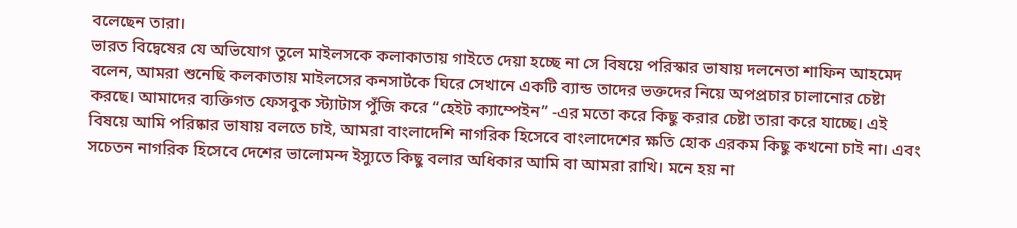বলেছেন তারা।
ভারত বিদ্বেষের যে অভিযোগ তুলে মাইলসকে কলাকাতায় গাইতে দেয়া হচ্ছে না সে বিষয়ে পরিস্কার ভাষায় দলনেতা শাফিন আহমেদ বলেন, আমরা শুনেছি কলকাতায় মাইলসের কনসার্টকে ঘিরে সেখানে একটি ব্যান্ড তাদের ভক্তদের নিয়ে অপপ্রচার চালানোর চেষ্টা করছে। আমাদের ব্যক্তিগত ফেসবুক স্ট্যাটাস পুঁজি করে “হেইট ক্যাম্পেইন” -এর মতো করে কিছু করার চেষ্টা তারা করে যাচ্ছে। এই বিষয়ে আমি পরিষ্কার ভাষায় বলতে চাই, আমরা বাংলাদেশি নাগরিক হিসেবে বাংলাদেশের ক্ষতি হোক এরকম কিছু কখনো চাই না। এবং সচেতন নাগরিক হিসেবে দেশের ভালোমন্দ ইস্যুতে কিছু বলার অধিকার আমি বা আমরা রাখি। মনে হয় না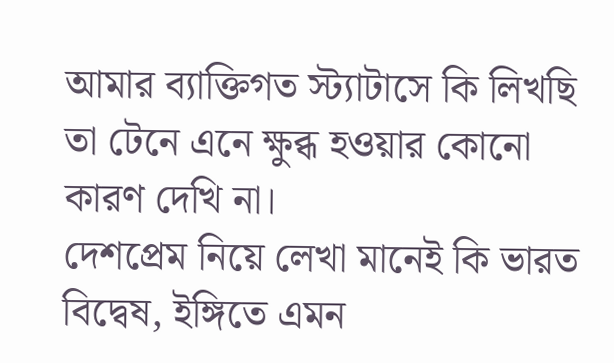আমার ব্যাক্তিগত স্ট্যাটাসে কি লিখছি তা টেনে এনে ক্ষুব্ধ হওয়ার কোনো কারণ দেখি না।
দেশপ্রেম নিয়ে লেখা মানেই কি ভারত বিদ্বেষ, ইঙ্গিতে এমন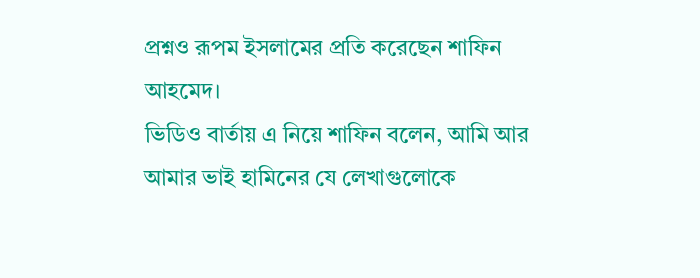প্রশ্নও রূপম ইসলামের প্রতি করেছেন শাফিন আহমেদ।
ভিডিও বার্তায় এ নিয়ে শাফিন বলেন, আমি আর আমার ভাই হামিনের যে লেখাগুলোকে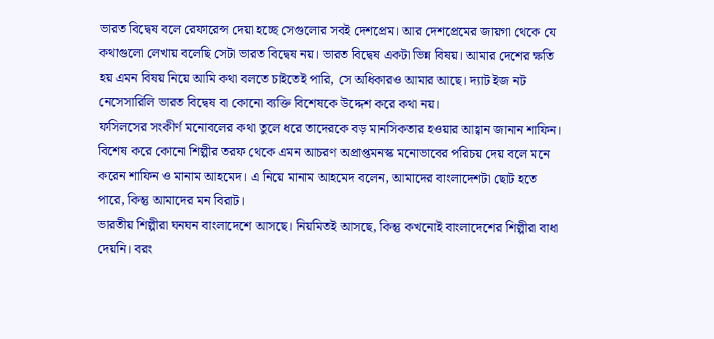ভারত বিদ্বেষ বলে রেফারেন্স দেয়া হচ্ছে সেগুলোর সবই দেশপ্রেম। আর দেশপ্রেমের জায়গা থেকে যে কথাগুলো লেখায় বলেছি সেটা ভারত বিদ্বেষ নয়। ভারত বিদ্বেষ একটা ভিন্ন বিষয়। আমার দেশের ক্ষতি হয় এমন বিষয় নিয়ে আমি কথা বলতে চাইতেই পারি, সে অধিকারও আমার আছে। দ্যাট ইজ নট নেসেসারিলি ভারত বিদ্বেষ বা কোনো ব্যক্তি বিশেষকে উদ্দেশ করে কথা নয়।
ফসিলসের সংকীর্ণ মনোবলের কথা তুলে ধরে তাদেরকে বড় মানসিকতার হওয়ার আহ্বান জানান শাফিন। বিশেষ করে কোনো শিল্পীর তরফ থেকে এমন আচরণ অপ্রাপ্তমনস্ক মনোভাবের পরিচয় দেয় বলে মনে করেন শাফিন ও মানাম আহমেদ। এ নিয়ে মানাম আহমেদ বলেন, আমাদের বাংলাদেশটা ছোট হতে পারে, কিন্তু আমাদের মন বিরাট।
ভারতীয় শিল্পীরা ঘনঘন বাংলাদেশে আসছে। নিয়মিতই আসছে, কিন্তু কখনোই বাংলাদেশের শিল্পীরা বাধা দেয়নি। বরং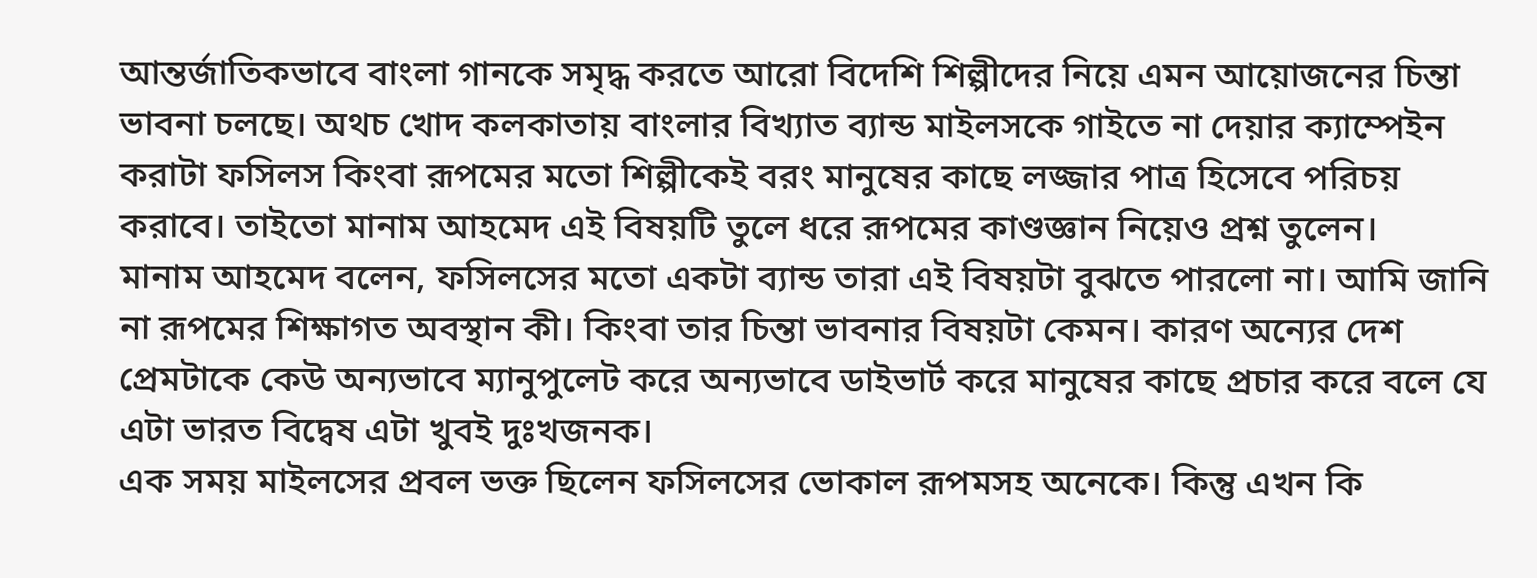আন্তর্জাতিকভাবে বাংলা গানকে সমৃদ্ধ করতে আরো বিদেশি শিল্পীদের নিয়ে এমন আয়োজনের চিন্তা ভাবনা চলছে। অথচ খোদ কলকাতায় বাংলার বিখ্যাত ব্যান্ড মাইলসকে গাইতে না দেয়ার ক্যাম্পেইন করাটা ফসিলস কিংবা রূপমের মতো শিল্পীকেই বরং মানুষের কাছে লজ্জার পাত্র হিসেবে পরিচয় করাবে। তাইতো মানাম আহমেদ এই বিষয়টি তুলে ধরে রূপমের কাণ্ডজ্ঞান নিয়েও প্রশ্ন তুলেন।
মানাম আহমেদ বলেন, ফসিলসের মতো একটা ব্যান্ড তারা এই বিষয়টা বুঝতে পারলো না। আমি জানি না রূপমের শিক্ষাগত অবস্থান কী। কিংবা তার চিন্তা ভাবনার বিষয়টা কেমন। কারণ অন্যের দেশ প্রেমটাকে কেউ অন্যভাবে ম্যানুপুলেট করে অন্যভাবে ডাইভার্ট করে মানুষের কাছে প্রচার করে বলে যে এটা ভারত বিদ্বেষ এটা খুবই দুঃখজনক।
এক সময় মাইলসের প্রবল ভক্ত ছিলেন ফসিলসের ভোকাল রূপমসহ অনেকে। কিন্তু এখন কি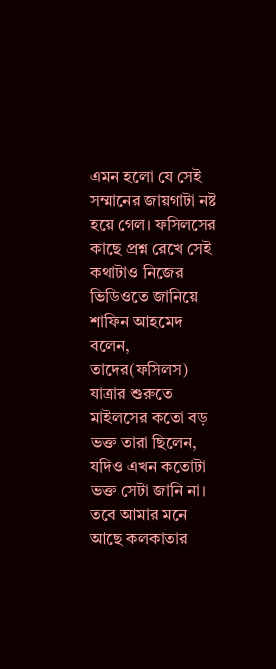এমন হলো যে সেই সম্মানের জায়গাটা নষ্ট হয়ে গেল। ফসিলসের কাছে প্রশ্ন রেখে সেই কথাটাও নিজের ভিডিওতে জানিয়ে শাফিন আহমেদ বলেন, তাদের(ফসিলস) যাত্রার শুরুতে মাইলসের কতো বড় ভক্ত তারা ছিলেন, যদিও এখন কতোটা ভক্ত সেটা জানি না। তবে আমার মনে আছে কলকাতার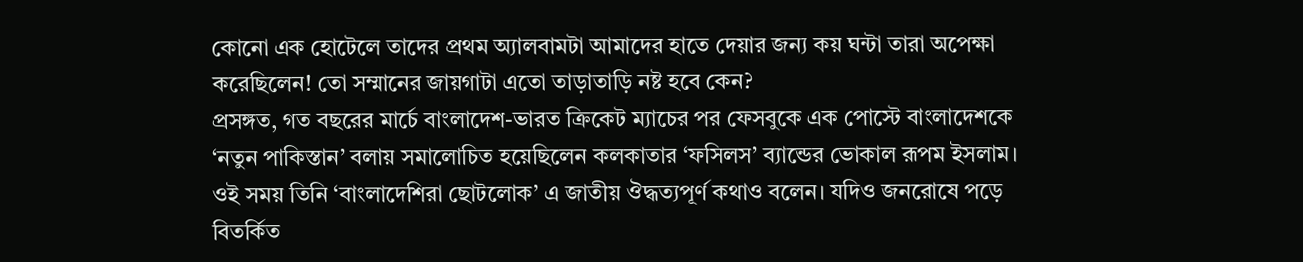কোনো এক হোটেলে তাদের প্রথম অ্যালবামটা আমাদের হাতে দেয়ার জন্য কয় ঘন্টা তারা অপেক্ষা করেছিলেন! তো সম্মানের জায়গাটা এতো তাড়াতাড়ি নষ্ট হবে কেন?
প্রসঙ্গত, গত বছরের মার্চে বাংলাদেশ-ভারত ক্রিকেট ম্যাচের পর ফেসবুকে এক পোস্টে বাংলাদেশকে ‘নতুন পাকিস্তান’ বলায় সমালোচিত হয়েছিলেন কলকাতার ‘ফসিলস’ ব্যান্ডের ভোকাল রূপম ইসলাম। ওই সময় তিনি ‘বাংলাদেশিরা ছোটলোক’ এ জাতীয় ঔদ্ধত্যপূর্ণ কথাও বলেন। যদিও জনরোষে পড়ে বিতর্কিত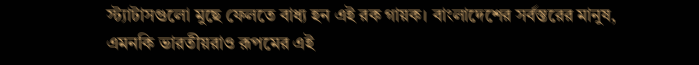স্ট্যাটাসগুলো মুছে ফেলতে বাধ্য হন এই রক গায়ক। বাংলাদেশের সর্বস্তরের মানুষ, এমনকি ভারতীয়রাও রূপমের এই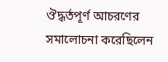ঔদ্ধর্তপূর্ণ আচরণের সমালোচনা করেছিলেন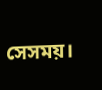সেসময়।